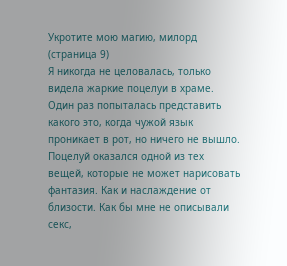Укротите мою магию, милорд (страница 9)
Я никогда не целовалась, только видела жаркие поцелуи в храме. Один раз попыталась представить какого это, когда чужой язык проникает в рот, но ничего не вышло. Поцелуй оказался одной из тех вещей, которые не может нарисовать фантазия. Как и наслаждение от близости. Как бы мне не описывали секс,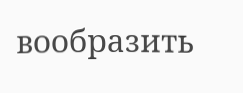вообразить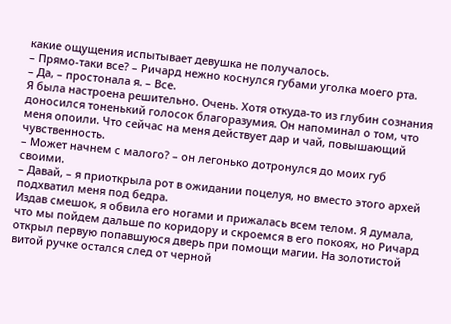какие ощущения испытывает девушка не получалось.
– Прямо-таки все? – Ричард нежно коснулся губами уголка моего рта.
– Да, – простонала я. – Все.
Я была настроена решительно. Очень. Хотя откуда-то из глубин сознания доносился тоненький голосок благоразумия. Он напоминал о том, что меня опоили. Что сейчас на меня действует дар и чай, повышающий чувственность.
– Может начнем с малого? – он легонько дотронулся до моих губ своими.
– Давай, – я приоткрыла рот в ожидании поцелуя, но вместо этого архей подхватил меня под бедра.
Издав смешок, я обвила его ногами и прижалась всем телом. Я думала, что мы пойдем дальше по коридору и скроемся в его покоях, но Ричард открыл первую попавшуюся дверь при помощи магии. На золотистой витой ручке остался след от черной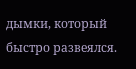дымки, который быстро развеялся.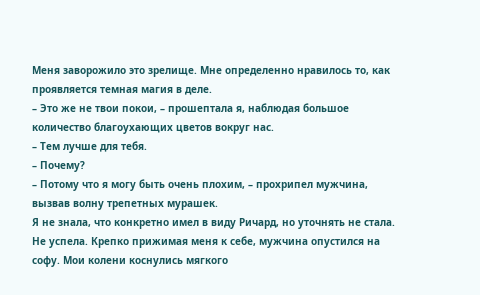Меня заворожило это зрелище. Мне определенно нравилось то, как проявляется темная магия в деле.
– Это же не твои покои, – прошептала я, наблюдая большое количество благоухающих цветов вокруг нас.
– Тем лучше для тебя.
– Почему?
– Потому что я могу быть очень плохим, – прохрипел мужчина, вызвав волну трепетных мурашек.
Я не знала, что конкретно имел в виду Ричард, но уточнять не стала. Не успела. Крепко прижимая меня к себе, мужчина опустился на софу. Мои колени коснулись мягкого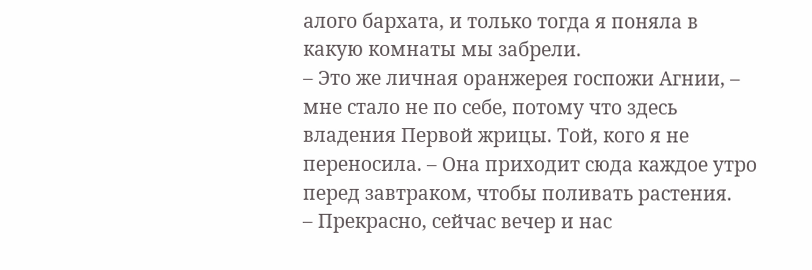алого бархата, и только тогда я поняла в какую комнаты мы забрели.
– Это же личная оранжерея госпожи Агнии, – мне стало не по себе, потому что здесь владения Первой жрицы. Той, кого я не переносила. – Она приходит сюда каждое утро перед завтраком, чтобы поливать растения.
– Прекрасно, сейчас вечер и нас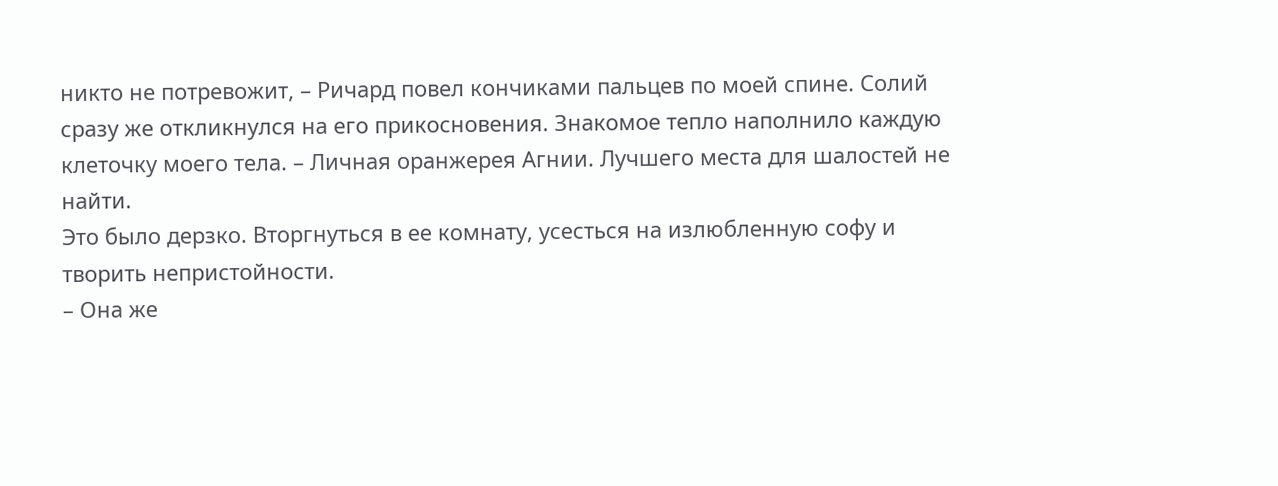никто не потревожит, – Ричард повел кончиками пальцев по моей спине. Солий сразу же откликнулся на его прикосновения. Знакомое тепло наполнило каждую клеточку моего тела. – Личная оранжерея Агнии. Лучшего места для шалостей не найти.
Это было дерзко. Вторгнуться в ее комнату, усесться на излюбленную софу и творить непристойности.
– Она же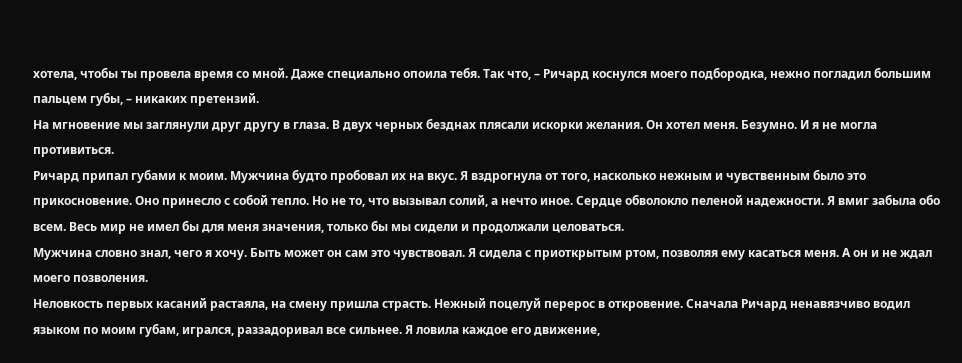хотела, чтобы ты провела время со мной. Даже специально опоила тебя. Так что, – Ричард коснулся моего подбородка, нежно погладил большим пальцем губы, – никаких претензий.
На мгновение мы заглянули друг другу в глаза. В двух черных безднах плясали искорки желания. Он хотел меня. Безумно. И я не могла противиться.
Ричард припал губами к моим. Мужчина будто пробовал их на вкус. Я вздрогнула от того, насколько нежным и чувственным было это прикосновение. Оно принесло с собой тепло. Но не то, что вызывал солий, а нечто иное. Сердце обволокло пеленой надежности. Я вмиг забыла обо всем. Весь мир не имел бы для меня значения, только бы мы сидели и продолжали целоваться.
Мужчина словно знал, чего я хочу. Быть может он сам это чувствовал. Я сидела с приоткрытым ртом, позволяя ему касаться меня. А он и не ждал моего позволения.
Неловкость первых касаний растаяла, на смену пришла страсть. Нежный поцелуй перерос в откровение. Сначала Ричард ненавязчиво водил языком по моим губам, игрался, раззадоривал все сильнее. Я ловила каждое его движение,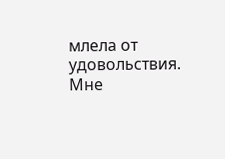млела от удовольствия. Мне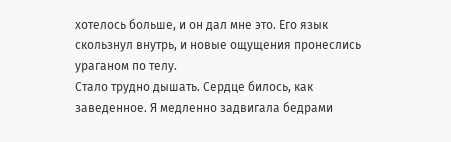хотелось больше, и он дал мне это. Его язык скользнул внутрь, и новые ощущения пронеслись ураганом по телу.
Стало трудно дышать. Сердце билось, как заведенное. Я медленно задвигала бедрами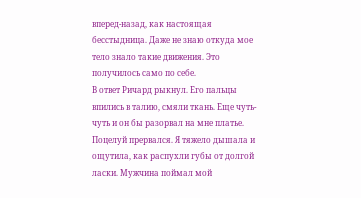вперед-назад, как настоящая бесстыдница. Даже не знаю откуда мое тело знало такие движения. Это получилось само по себе.
В ответ Ричард рыкнул. Его пальцы впились в талию, смяли ткань. Еще чуть-чуть и он бы разорвал на мне платье.
Поцелуй прервался. Я тяжело дышала и ощутила, как распухли губы от долгой ласки. Мужчина поймал мой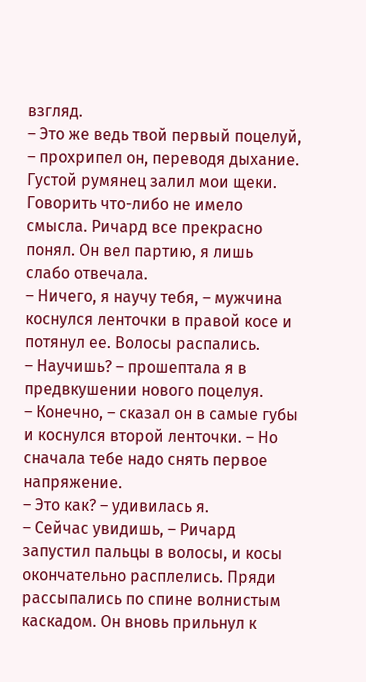взгляд.
– Это же ведь твой первый поцелуй, – прохрипел он, переводя дыхание.
Густой румянец залил мои щеки. Говорить что-либо не имело смысла. Ричард все прекрасно понял. Он вел партию, я лишь слабо отвечала.
– Ничего, я научу тебя, – мужчина коснулся ленточки в правой косе и потянул ее. Волосы распались.
– Научишь? – прошептала я в предвкушении нового поцелуя.
– Конечно, – сказал он в самые губы и коснулся второй ленточки. – Но сначала тебе надо снять первое напряжение.
– Это как? – удивилась я.
– Сейчас увидишь, – Ричард запустил пальцы в волосы, и косы окончательно расплелись. Пряди рассыпались по спине волнистым каскадом. Он вновь прильнул к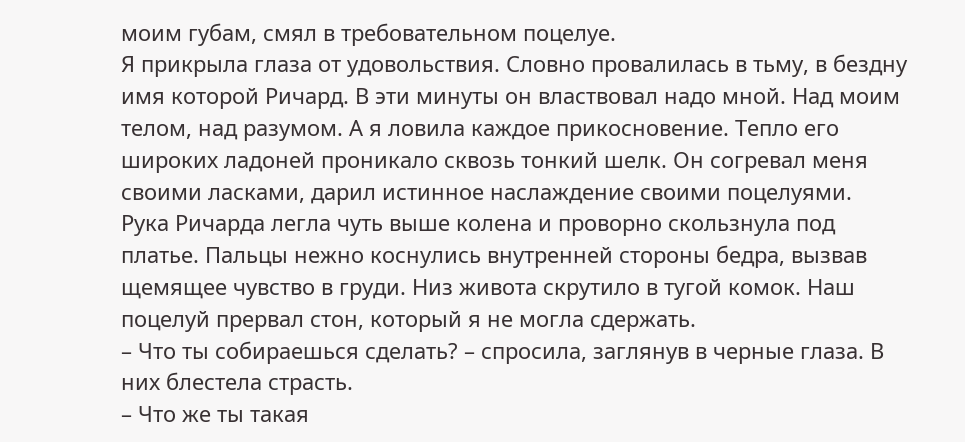моим губам, смял в требовательном поцелуе.
Я прикрыла глаза от удовольствия. Словно провалилась в тьму, в бездну имя которой Ричард. В эти минуты он властвовал надо мной. Над моим телом, над разумом. А я ловила каждое прикосновение. Тепло его широких ладоней проникало сквозь тонкий шелк. Он согревал меня своими ласками, дарил истинное наслаждение своими поцелуями.
Рука Ричарда легла чуть выше колена и проворно скользнула под платье. Пальцы нежно коснулись внутренней стороны бедра, вызвав щемящее чувство в груди. Низ живота скрутило в тугой комок. Наш поцелуй прервал стон, который я не могла сдержать.
– Что ты собираешься сделать? – спросила, заглянув в черные глаза. В них блестела страсть.
– Что же ты такая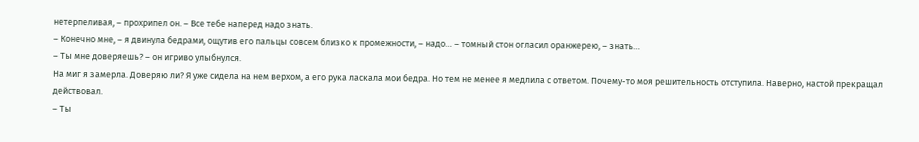нетерпеливая, – прохрипел он. – Все тебе наперед надо знать.
– Конечно мне, – я двинула бедрами, ощутив его пальцы совсем близко к промежности, – надо… – томный стон огласил оранжерею, – знать…
– Ты мне доверяешь? – он игриво улыбнулся.
На миг я замерла. Доверяю ли? Я уже сидела на нем верхом, а его рука ласкала мои бедра. Но тем не менее я медлила с ответом. Почему-то моя решительность отступила. Наверно, настой прекращал действовал.
– Ты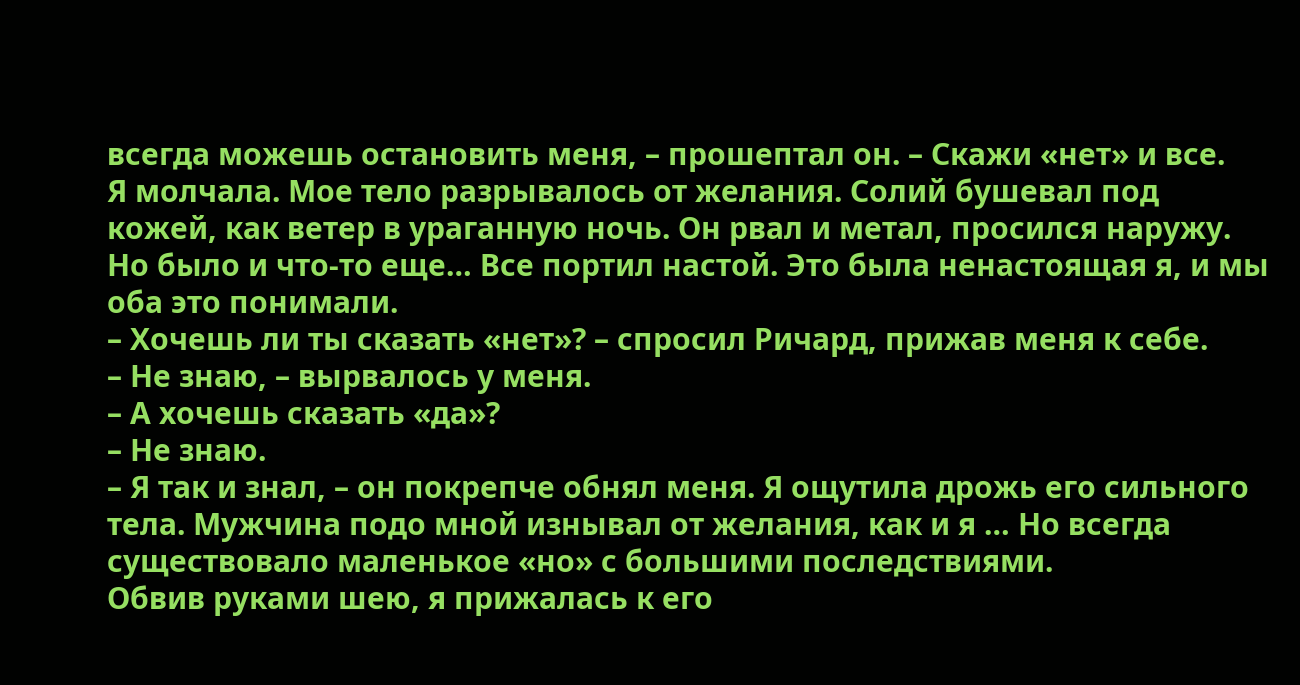всегда можешь остановить меня, – прошептал он. – Скажи «нет» и все.
Я молчала. Мое тело разрывалось от желания. Солий бушевал под кожей, как ветер в ураганную ночь. Он рвал и метал, просился наружу. Но было и что-то еще… Все портил настой. Это была ненастоящая я, и мы оба это понимали.
– Хочешь ли ты сказать «нет»? – спросил Ричард, прижав меня к себе.
– Не знаю, – вырвалось у меня.
– А хочешь сказать «да»?
– Не знаю.
– Я так и знал, – он покрепче обнял меня. Я ощутила дрожь его сильного тела. Мужчина подо мной изнывал от желания, как и я … Но всегда существовало маленькое «но» с большими последствиями.
Обвив руками шею, я прижалась к его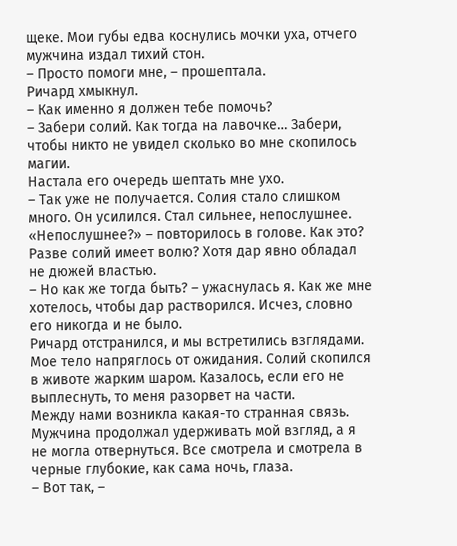щеке. Мои губы едва коснулись мочки уха, отчего мужчина издал тихий стон.
– Просто помоги мне, – прошептала.
Ричард хмыкнул.
– Как именно я должен тебе помочь?
– Забери солий. Как тогда на лавочке… Забери, чтобы никто не увидел сколько во мне скопилось магии.
Настала его очередь шептать мне ухо.
– Так уже не получается. Солия стало слишком много. Он усилился. Стал сильнее, непослушнее.
«Непослушнее?» – повторилось в голове. Как это? Разве солий имеет волю? Хотя дар явно обладал не дюжей властью.
– Но как же тогда быть? – ужаснулась я. Как же мне хотелось, чтобы дар растворился. Исчез, словно его никогда и не было.
Ричард отстранился, и мы встретились взглядами. Мое тело напряглось от ожидания. Солий скопился в животе жарким шаром. Казалось, если его не выплеснуть, то меня разорвет на части.
Между нами возникла какая-то странная связь. Мужчина продолжал удерживать мой взгляд, а я не могла отвернуться. Все смотрела и смотрела в черные глубокие, как сама ночь, глаза.
– Вот так, –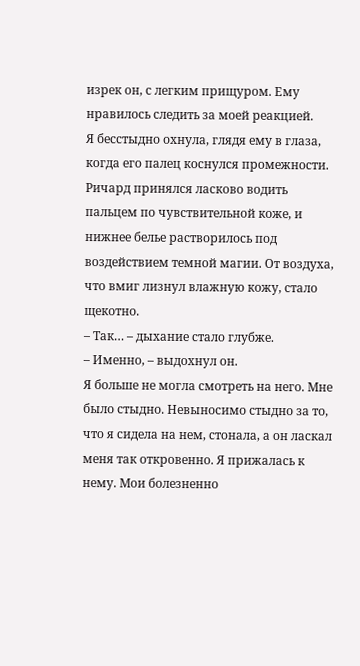изрек он, с легким прищуром. Ему нравилось следить за моей реакцией.
Я бесстыдно охнула, глядя ему в глаза, когда его палец коснулся промежности.
Ричард принялся ласково водить пальцем по чувствительной коже, и нижнее белье растворилось под воздействием темной магии. От воздуха, что вмиг лизнул влажную кожу, стало щекотно.
– Так… – дыхание стало глубже.
– Именно, – выдохнул он.
Я больше не могла смотреть на него. Мне было стыдно. Невыносимо стыдно за то, что я сидела на нем, стонала, а он ласкал меня так откровенно. Я прижалась к нему. Мои болезненно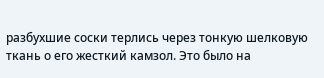разбухшие соски терлись через тонкую шелковую ткань о его жесткий камзол. Это было на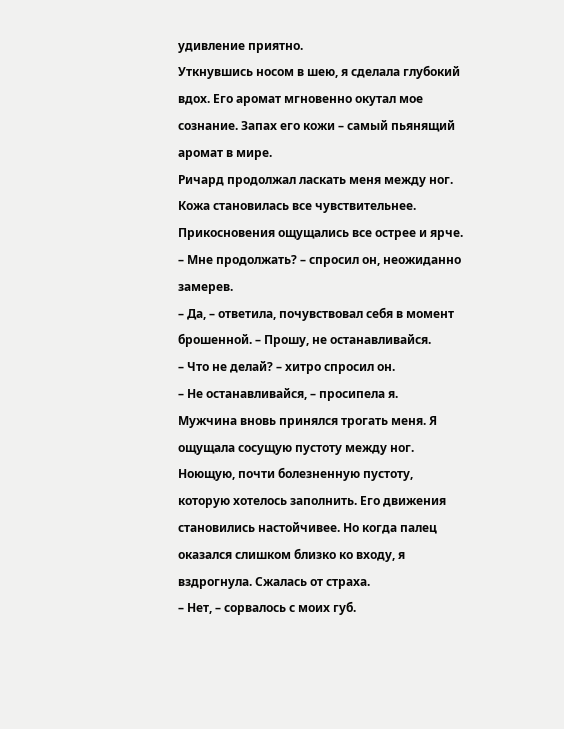удивление приятно.
Уткнувшись носом в шею, я сделала глубокий вдох. Его аромат мгновенно окутал мое сознание. Запах его кожи – самый пьянящий аромат в мире.
Ричард продолжал ласкать меня между ног. Кожа становилась все чувствительнее. Прикосновения ощущались все острее и ярче.
– Мне продолжать? – спросил он, неожиданно замерев.
– Да, – ответила, почувствовал себя в момент брошенной. – Прошу, не останавливайся.
– Что не делай? – хитро спросил он.
– Не останавливайся, – просипела я.
Мужчина вновь принялся трогать меня. Я ощущала сосущую пустоту между ног. Ноющую, почти болезненную пустоту, которую хотелось заполнить. Его движения становились настойчивее. Но когда палец оказался слишком близко ко входу, я вздрогнула. Сжалась от страха.
– Нет, – сорвалось с моих губ.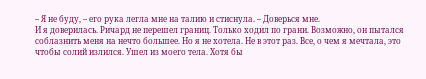– Я не буду, – его рука легла мне на талию и стиснула. – Доверься мне.
И я доверилась. Ричард не перешел границ. Только ходил по грани. Возможно, он пытался соблазнить меня на нечто большее. Но я не хотела. Не в этот раз. Все, о чем я мечтала, это чтобы солий излился. Ушел из моего тела. Хотя бы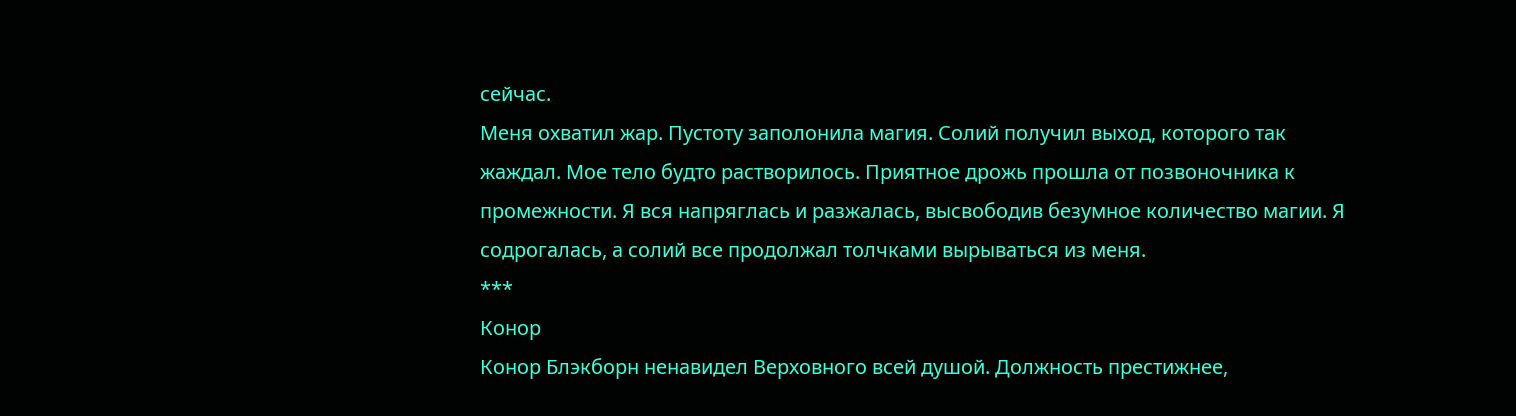сейчас.
Меня охватил жар. Пустоту заполонила магия. Солий получил выход, которого так жаждал. Мое тело будто растворилось. Приятное дрожь прошла от позвоночника к промежности. Я вся напряглась и разжалась, высвободив безумное количество магии. Я содрогалась, а солий все продолжал толчками вырываться из меня.
***
Конор
Конор Блэкборн ненавидел Верховного всей душой. Должность престижнее,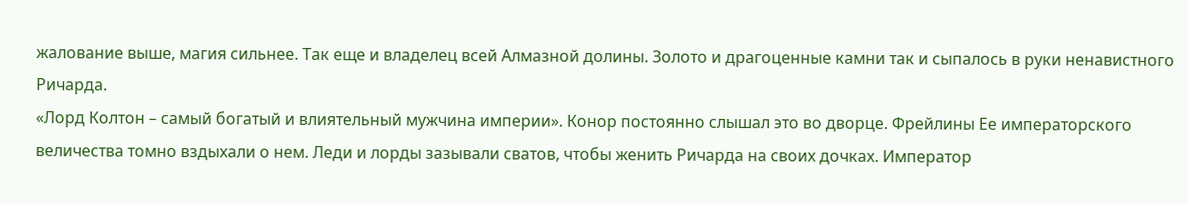жалование выше, магия сильнее. Так еще и владелец всей Алмазной долины. Золото и драгоценные камни так и сыпалось в руки ненавистного Ричарда.
«Лорд Колтон – самый богатый и влиятельный мужчина империи». Конор постоянно слышал это во дворце. Фрейлины Ее императорского величества томно вздыхали о нем. Леди и лорды зазывали сватов, чтобы женить Ричарда на своих дочках. Император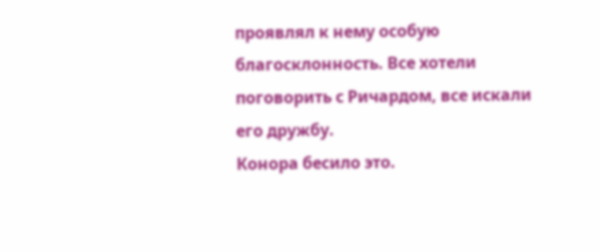проявлял к нему особую благосклонность. Все хотели поговорить с Ричардом, все искали его дружбу.
Конора бесило это.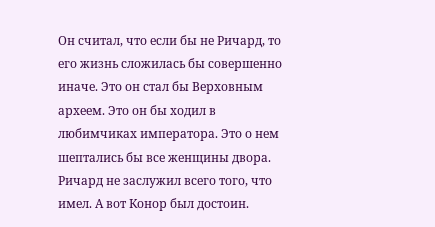Он считал, что если бы не Ричард, то его жизнь сложилась бы совершенно иначе. Это он стал бы Верховным археем. Это он бы ходил в любимчиках императора. Это о нем шептались бы все женщины двора.
Ричард не заслужил всего того, что имел. А вот Конор был достоин.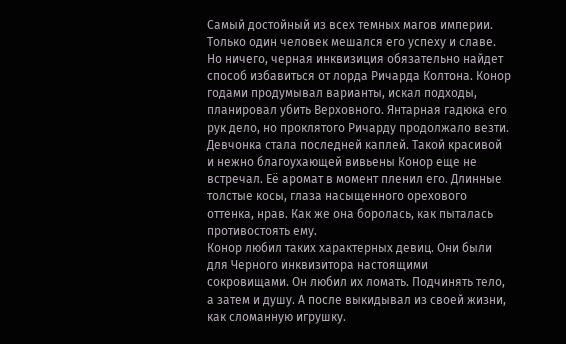Самый достойный из всех темных магов империи. Только один человек мешался его успеху и славе.
Но ничего, черная инквизиция обязательно найдет способ избавиться от лорда Ричарда Колтона. Конор годами продумывал варианты, искал подходы, планировал убить Верховного. Янтарная гадюка его рук дело, но проклятого Ричарду продолжало везти.
Девчонка стала последней каплей. Такой красивой и нежно благоухающей вивьены Конор еще не встречал. Её аромат в момент пленил его. Длинные толстые косы, глаза насыщенного орехового оттенка, нрав. Как же она боролась, как пыталась противостоять ему.
Конор любил таких характерных девиц. Они были для Черного инквизитора настоящими сокровищами. Он любил их ломать. Подчинять тело, а затем и душу. А после выкидывал из своей жизни, как сломанную игрушку.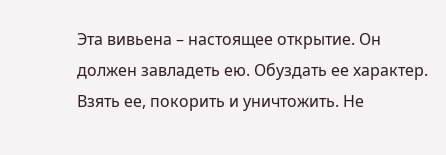Эта вивьена – настоящее открытие. Он должен завладеть ею. Обуздать ее характер. Взять ее, покорить и уничтожить. Не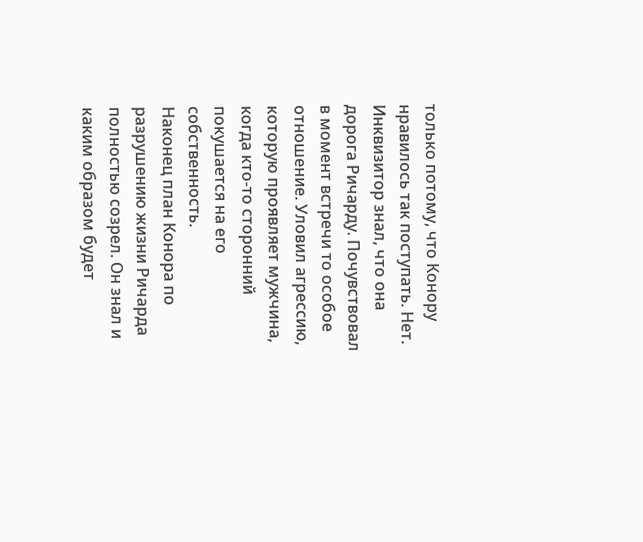только потому, что Конору нравилось так поступать. Нет. Инквизитор знал, что она дорога Ричарду. Почувствовал в момент встречи то особое отношение. Уловил агрессию, которую проявляет мужчина, когда кто-то сторонний покушается на его собственность.
Наконец план Конора по разрушению жизни Ричарда полностью созрел. Он знал и каким образом будет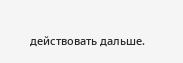действовать дальше.